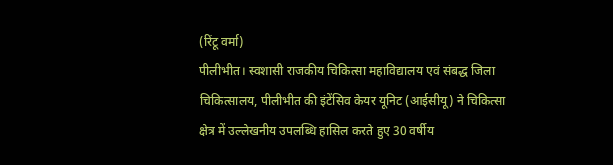(रिंटू वर्मा)
पीलीभीत। स्वशासी राजकीय चिकित्सा महाविद्यालय एवं संबद्ध जिला चिकित्सालय, पीलीभीत की इंटेंसिव केयर यूनिट (आईसीयू) ने चिकित्सा क्षेत्र में उल्लेखनीय उपलब्धि हासिल करते हुए 30 वर्षीय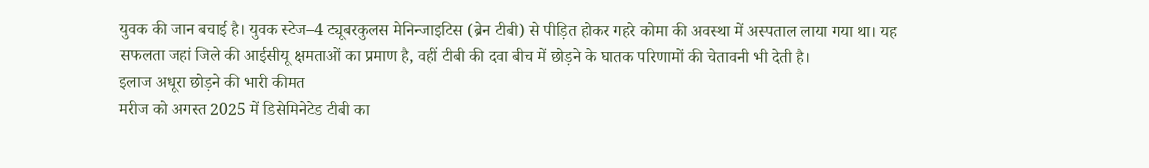युवक की जान बचाई है। युवक स्टेज–4 ट्यूबरकुलस मेनिन्जाइटिस (ब्रेन टीबी) से पीड़ित होकर गहरे कोमा की अवस्था में अस्पताल लाया गया था। यह सफलता जहां जिले की आईसीयू क्षमताओं का प्रमाण है, वहीं टीबी की दवा बीच में छोड़ने के घातक परिणामों की चेतावनी भी देती है।
इलाज अधूरा छोड़ने की भारी कीमत
मरीज को अगस्त 2025 में डिसेमिनेटेड टीबी का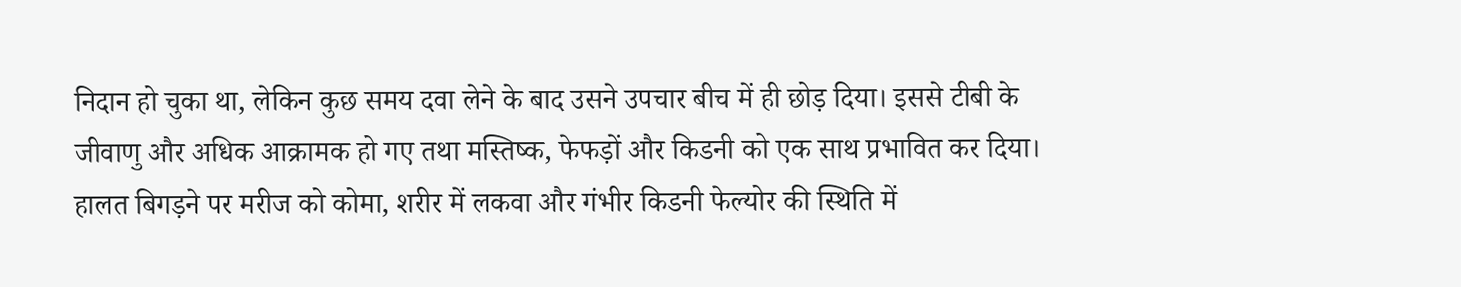निदान हो चुका था, लेकिन कुछ समय दवा लेने के बाद उसने उपचार बीच में ही छोड़ दिया। इससे टीबी के जीवाणु और अधिक आक्रामक हो गए तथा मस्तिष्क, फेफड़ों और किडनी को एक साथ प्रभावित कर दिया। हालत बिगड़ने पर मरीज को कोमा, शरीर में लकवा और गंभीर किडनी फेल्योर की स्थिति में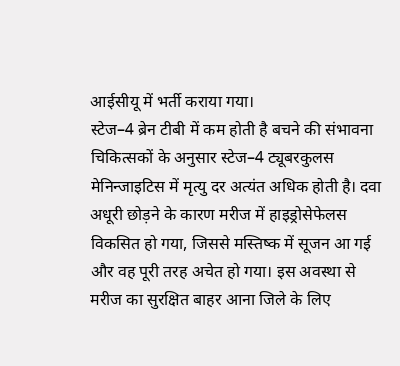आईसीयू में भर्ती कराया गया।
स्टेज–4 ब्रेन टीबी में कम होती है बचने की संभावना
चिकित्सकों के अनुसार स्टेज–4 ट्यूबरकुलस मेनिन्जाइटिस में मृत्यु दर अत्यंत अधिक होती है। दवा अधूरी छोड़ने के कारण मरीज में हाइड्रोसेफेलस विकसित हो गया, जिससे मस्तिष्क में सूजन आ गई और वह पूरी तरह अचेत हो गया। इस अवस्था से मरीज का सुरक्षित बाहर आना जिले के लिए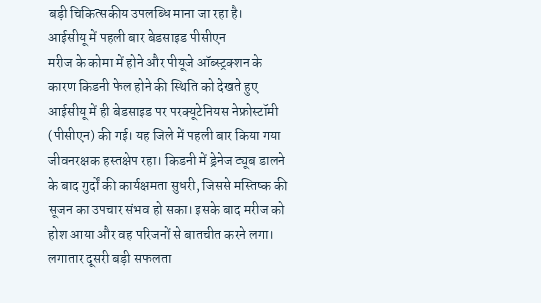बड़ी चिकित्सकीय उपलब्धि माना जा रहा है।
आईसीयू में पहली बार बेडसाइड पीसीएन
मरीज के कोमा में होने और पीयूजे ऑब्स्ट्रक्शन के कारण किडनी फेल होने की स्थिति को देखते हुए आईसीयू में ही बेडसाइड पर परक्यूटेनियस नेफ्रोस्टॉमी (पीसीएन) की गई। यह जिले में पहली बार किया गया जीवनरक्षक हस्तक्षेप रहा। किडनी में ड्रेनेज ट्यूब डालने के बाद गुर्दों की कार्यक्षमता सुधरी, जिससे मस्तिष्क की सूजन का उपचार संभव हो सका। इसके बाद मरीज को होश आया और वह परिजनों से बातचीत करने लगा।
लगातार दूसरी बड़ी सफलता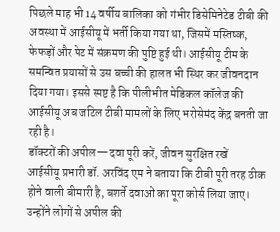पिछले माह भी 14 वर्षीय बालिका को गंभीर डिसेमिनेटेड टीबी की अवस्था में आईसीयू में भर्ती किया गया था, जिसमें मस्तिष्क, फेफड़ों और पेट में संक्रमण की पुष्टि हुई थी। आईसीयू टीम के समन्वित प्रयासों से उस बच्ची की हालत भी स्थिर कर जीवनदान दिया गया। इससे स्पष्ट है कि पीलीभीत मेडिकल कॉलेज की आईसीयू अब जटिल टीबी मामलों के लिए भरोसेमंद केंद्र बनती जा रही है।
डॉक्टरों की अपील—दवा पूरी करें, जीवन सुरक्षित रखें
आईसीयू प्रभारी डॉ. अरविंद एम ने बताया कि टीबी पूरी तरह ठीक होने वाली बीमारी है, बशर्ते दवाओं का पूरा कोर्स लिया जाए। उन्होंने लोगों से अपील की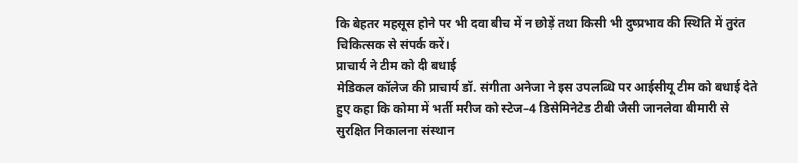कि बेहतर महसूस होने पर भी दवा बीच में न छोड़ें तथा किसी भी दुष्प्रभाव की स्थिति में तुरंत चिकित्सक से संपर्क करें।
प्राचार्य ने टीम को दी बधाई
मेडिकल कॉलेज की प्राचार्य डॉ. संगीता अनेजा ने इस उपलब्धि पर आईसीयू टीम को बधाई देते हुए कहा कि कोमा में भर्ती मरीज को स्टेज–4 डिसेमिनेटेड टीबी जैसी जानलेवा बीमारी से सुरक्षित निकालना संस्थान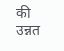की उन्नत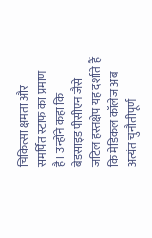चिकित्सा क्षमता और समर्पित स्टाफ का प्रमाण है। उन्होंने कहा कि बेडसाइड पीसीएन जैसे जटिल हस्तक्षेप यह दर्शाते हैं कि मेडिकल कॉलेज अब अत्यंत चुनौतीपूर्ण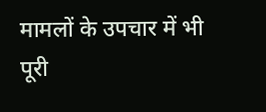मामलों के उपचार में भी पूरी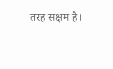तरह सक्षम है।